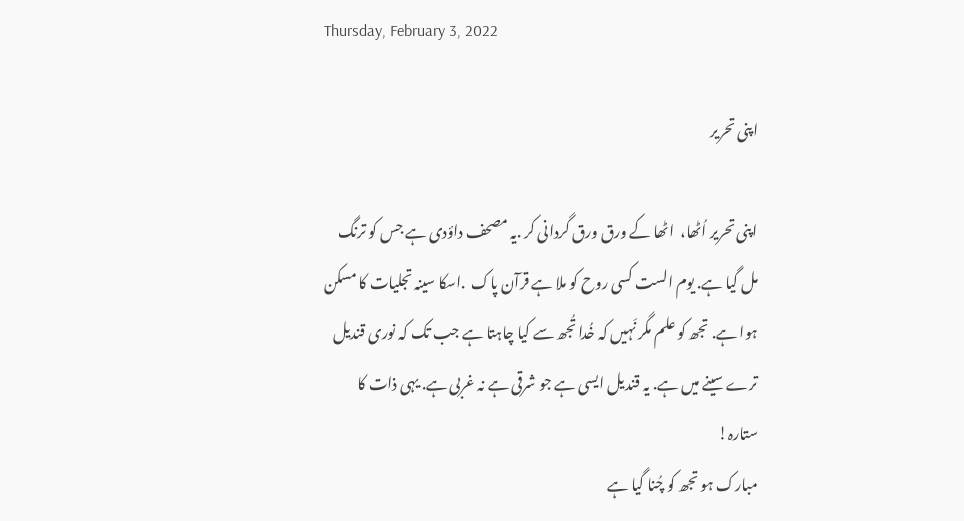Thursday, February 3, 2022

اپنی تحریر

اپنی تحریر اُٹھا،  اٹھا کے ورق ورق گردانی کر .یہ مصحف داؤدی ہے جس کو ترنگ مل گیا ہے. یوم الست کسی روح کو ملا ہے قرآن پاک  .اسکا سینہ تجلیات کا مسکن ہوا ہے. تجھ کو علم مگر نَہیں کہ خُدا تُجھ سے کیا چاہتا ہے جب تک کہ نوری قندیل ترے سینے میں ہے. یہ قندیل ایسی ہے جو شرقی ہے نہ غربی ہے. یہی ذات کا ستارہ!
مبارک ہو تجھ کو چُنا گیا ہے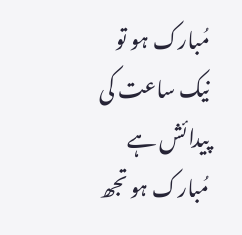مُبارک ہو تو نیک ساعت کی پیدائش ہے
مُبارک ہو تجھ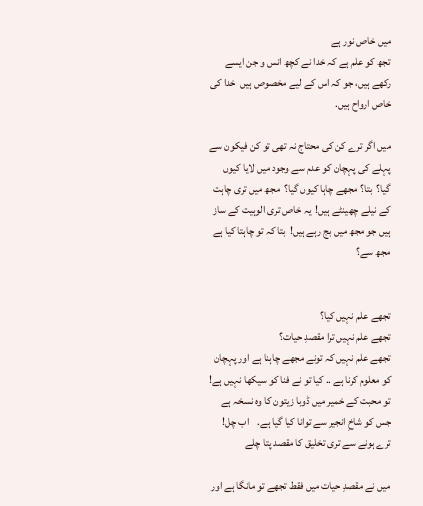میں خاص نور ہے
تجھ کو علم ہے کہ خدا نے کچھ انس و جن ایسے رکھے ہیں، جو کہ اس کے لیے مخصوص ہیں  خدا کی خاص ارواح ہیں.

میں اگر ترے کن کی محتاج نہ تھی تو کن فیکون سے پہلے کی پہچان کو عدم سے وجود میں لایا کیوں گیا؟  بتا؟ مجھے چاہا کیوں گیا؟  مجھ میں تری چاہت کے نیلے چھینٹے ہیں!  یہ خاص تری الوہیت کے ساز ہیں جو مجھ میں بج رہے ہیں!  بتا کہ تو چاہتا کیا ہے مجھ سے؟


تجھے علم نہیں کیا؟
تجھے علم نہیں ترا مقصدِ حیات؟
تجھے علم نہیں کہ تونے مجھے چاہنا ہے اور پہچان کو معلوم کرنا ہے .. کیا تو نے فنا کو سیکھا نہیں ہے!  تو محبت کے خمیر میں ڈوبا زیتون کا وہ نسخہ ہے جس کو شاخِ انجیر سے توانا کیا گیا ہے.    اب چل!  ترے ہونے سے تری تخلیق کا مقصد پتا چلے

میں نے مقصدِ حیات میں فقط تجھے تو مانگا ہے اور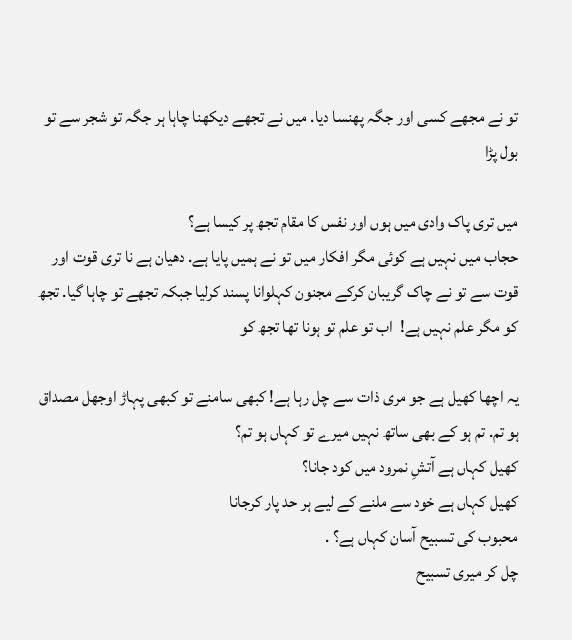تو نے مجھے کسی اور جگہ پھنسا دیا. میں نے تجھے دیکھنا چاہا ہر جگہ تو شجر سے تو بول پڑا

میں تری پاک وادی میں ہوں اور نفس کا مقام تجھ پر کیسا ہے؟
حجاب میں نہیں ہے کوئی مگر افکار میں تو نے ہمیں پایا ہے. دھیان ہے نا تری قوت اور قوت سے تو نے چاک گریبان کرکے مجنون کہلوانا پسند کرلیا جبکہ تجھے تو چاہا گیا. تجھ کو مگر علم نہیں ہے!  اب تو علم تو ہونا تھا تجھ کو

یہ اچھا کھیل ہے جو مری ذات سے چل رہا ہے! کبھی سامنے تو کبھی پہاڑ اوجھل مصداق ہو تم. تم ہو کے بھی ساتھ نہیں میرے تو کہاں ہو تم؟
کھیل کہاں ہے آتشِ نمرود میں کود جانا؟
کھیل کہاں ہے خود سے ملنے کے لیے ہر حد پار کرجانا
محبوب کی تسبیح آسان کہاں ہے؟ .
چل کر میری تسبیح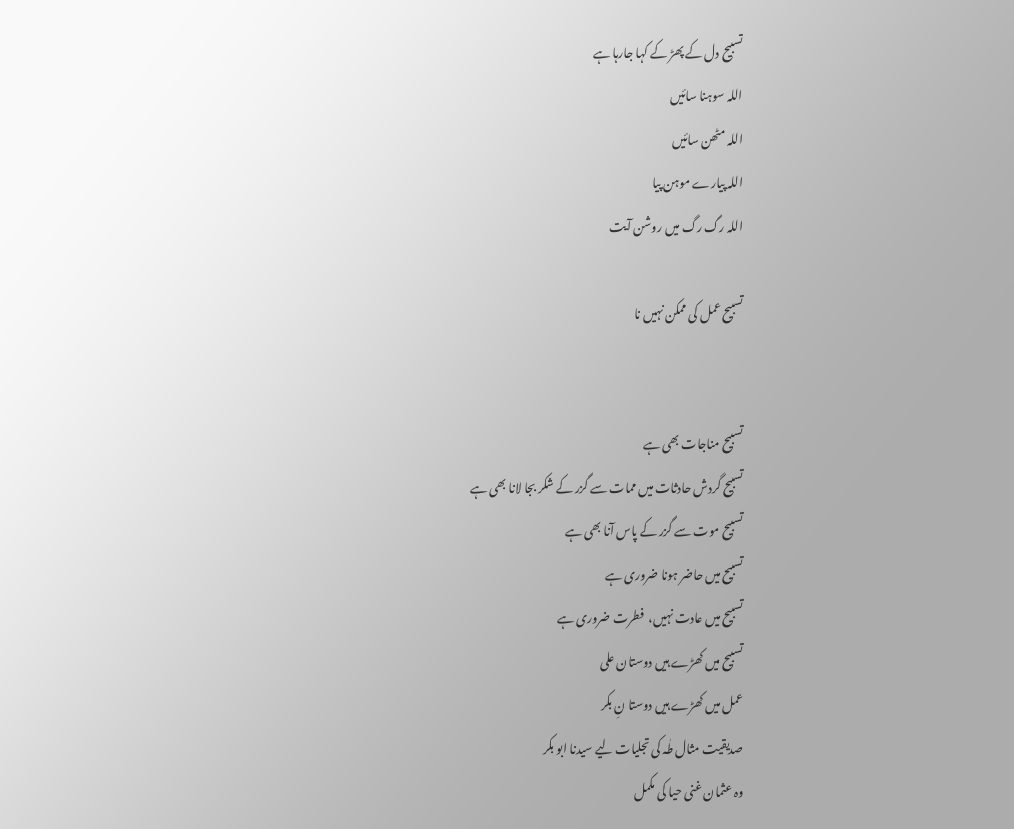تسبیح دل کے پھڑ کے کہا جارہا ہے
اللہ سوہنا سائیں
اللہ مٹھن سائیں
اللہ پیارے موہن پیا
اللہ رگ رگ میں روشن آیت

تسبیح عمل کی ممکن نہیں نا


تسبیح مناجات بھی ہے
تسبیح گردش حادثات میں ممات سے گزر کے شکر بجا لانا بھی ہے
تسبیح موت سے گزر کے پاس آنا بھی ہے
تسبیح میں حاضر ہونا ضروری ہے
تسبیح میں عادت نہیں،  فطرت ضروری ہے
تسبیح میں کھڑے ہیں دوستان علی
عمل میں کھڑے ہیں دوستا نِ بکر
صدیقیت مثال طٰہ کی تجلیات لیے سیدنا ابو بکر
وہ عثمان غنی حیا کی مکمل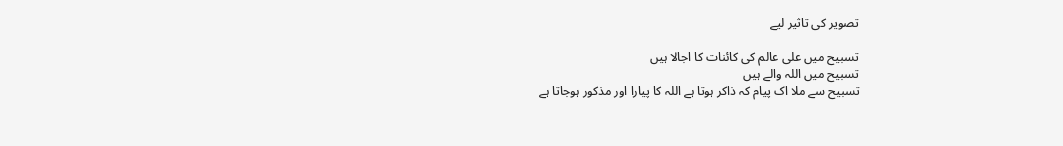تصویر کی تاثیر لیے

تسبیح میں علی عالم کی کائنات کا اجالا ہیں
تسبیح میں اللہ والے ہیں
تسبیح سے ملا اک پیام کہ ذاکر ہوتا ہے اللہ کا پیارا اور مذکور ہوجاتا ہے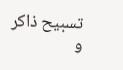تسبیح ذاکر و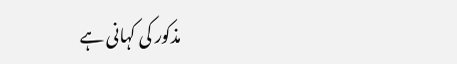مذکور کی کہانی ہے